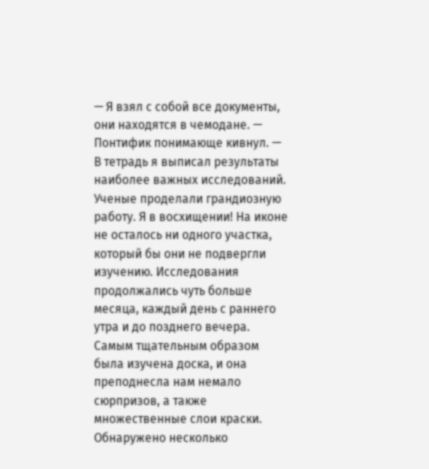— Я взял с собой все документы, они находятся в чемодане. — Понтифик понимающе кивнул. — В тетрадь я выписал результаты наиболее важных исследований. Ученые проделали грандиозную работу. Я в восхищении! На иконе не осталось ни одного участка, который бы они не подвергли изучению. Исследования продолжались чуть больше месяца, каждый день с раннего утра и до позднего вечера. Самым тщательным образом была изучена доска, и она преподнесла нам немало сюрпризов, а также множественные слои краски. Обнаружено несколько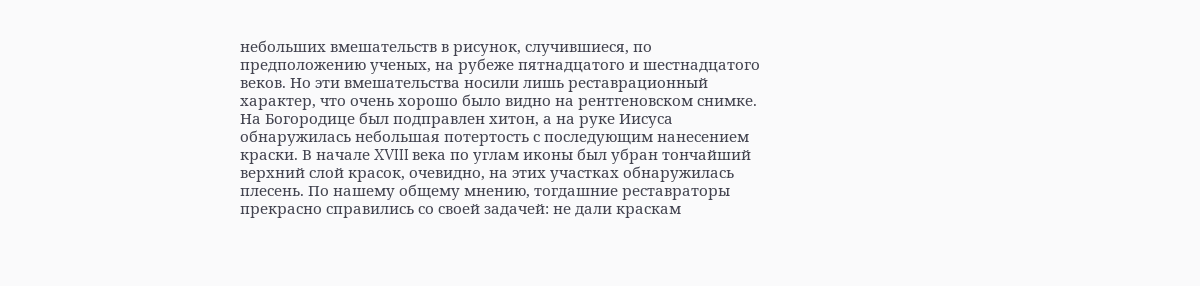небольших вмешательств в рисунок, случившиеся, по предположению ученых, на рубеже пятнадцатого и шестнадцатого веков. Но эти вмешательства носили лишь реставрационный характер, что очень хорошо было видно на рентгеновском снимке. На Богородице был подправлен хитон, а на руке Иисуса обнаружилась небольшая потертость с последующим нанесением краски. В начале XVIII века по углам иконы был убран тончайший верхний слой красок, очевидно, на этих участках обнаружилась плесень. По нашему общему мнению, тогдашние реставраторы прекрасно справились со своей задачей: не дали краскам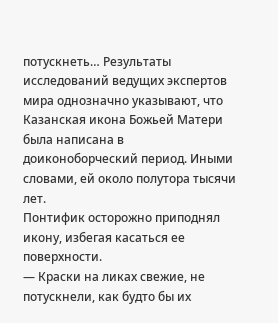потускнеть… Результаты исследований ведущих экспертов мира однозначно указывают, что Казанская икона Божьей Матери была написана в доиконоборческий период. Иными словами, ей около полутора тысячи лет.
Понтифик осторожно приподнял икону, избегая касаться ее поверхности.
— Краски на ликах свежие, не потускнели, как будто бы их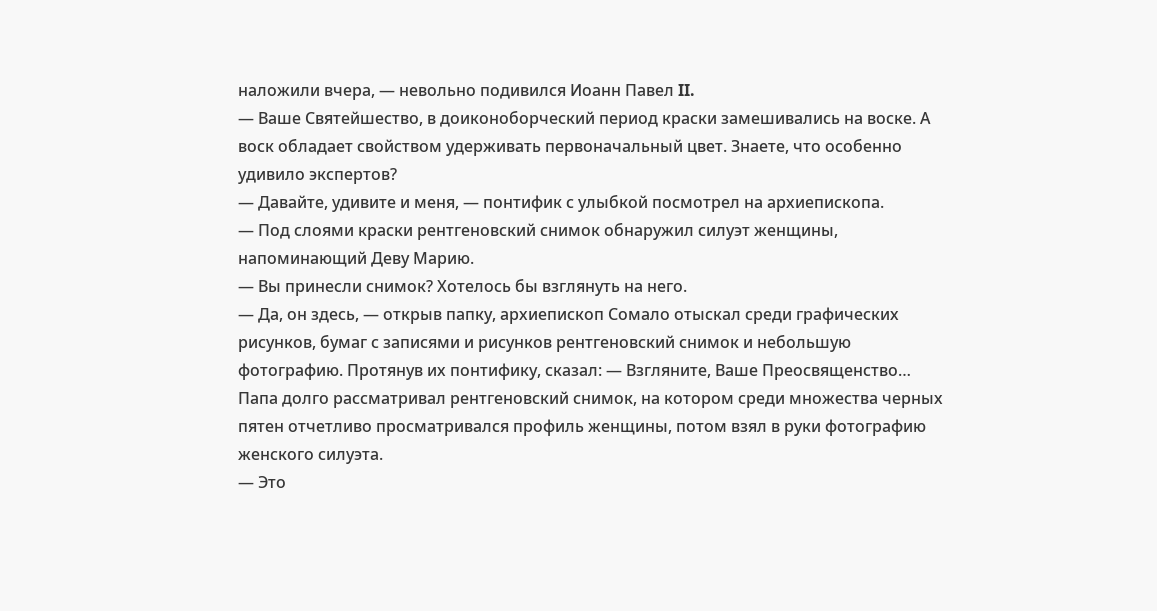наложили вчера, — невольно подивился Иоанн Павел II.
— Ваше Святейшество, в доиконоборческий период краски замешивались на воске. А воск обладает свойством удерживать первоначальный цвет. Знаете, что особенно удивило экспертов?
— Давайте, удивите и меня, — понтифик с улыбкой посмотрел на архиепископа.
— Под слоями краски рентгеновский снимок обнаружил силуэт женщины, напоминающий Деву Марию.
— Вы принесли снимок? Хотелось бы взглянуть на него.
— Да, он здесь, — открыв папку, архиепископ Сомало отыскал среди графических рисунков, бумаг с записями и рисунков рентгеновский снимок и небольшую фотографию. Протянув их понтифику, сказал: — Взгляните, Ваше Преосвященство…
Папа долго рассматривал рентгеновский снимок, на котором среди множества черных пятен отчетливо просматривался профиль женщины, потом взял в руки фотографию женского силуэта.
— Это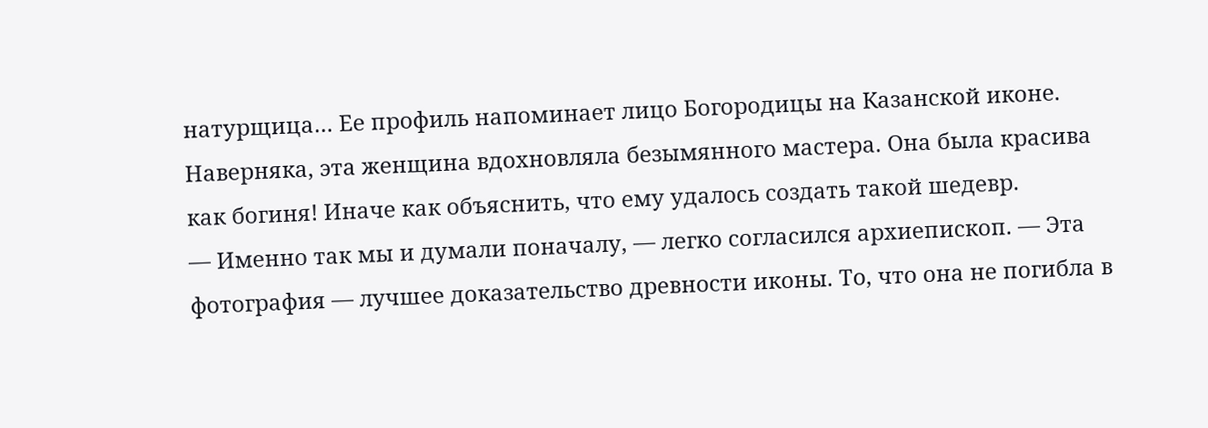натурщица… Ее профиль напоминает лицо Богородицы на Казанской иконе. Наверняка, эта женщина вдохновляла безымянного мастера. Она была красива как богиня! Иначе как объяснить, что ему удалось создать такой шедевр.
— Именно так мы и думали поначалу, — легко согласился архиепископ. — Эта фотография — лучшее доказательство древности иконы. То, что она не погибла в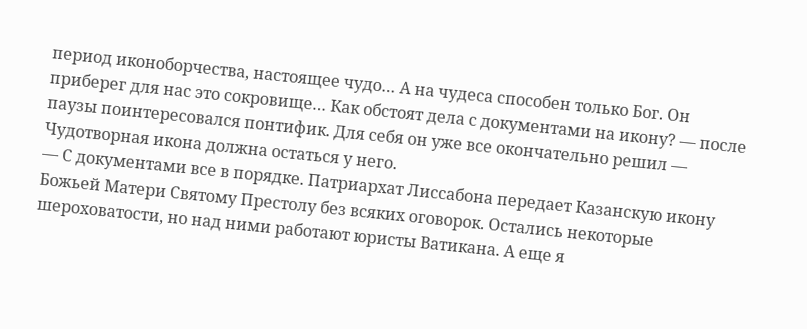период иконоборчества, настоящее чудо… А на чудеса способен только Бог. Он приберег для нас это сокровище… Как обстоят дела с документами на икону? — после паузы поинтересовался понтифик. Для себя он уже все окончательно решил — Чудотворная икона должна остаться у него.
— С документами все в порядке. Патриархат Лиссабона передает Казанскую икону Божьей Матери Святому Престолу без всяких оговорок. Остались некоторые шероховатости, но над ними работают юристы Ватикана. А еще я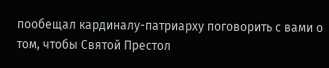пообещал кардиналу-патриарху поговорить с вами о том, чтобы Святой Престол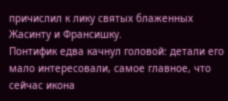причислил к лику святых блаженных Жасинту и Франсишку.
Понтифик едва качнул головой: детали его мало интересовали, самое главное, что сейчас икона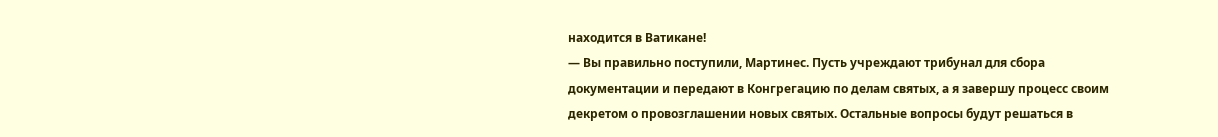находится в Ватикане!
— Вы правильно поступили, Мартинес. Пусть учреждают трибунал для сбора документации и передают в Конгрегацию по делам святых, а я завершу процесс своим декретом о провозглашении новых святых. Остальные вопросы будут решаться в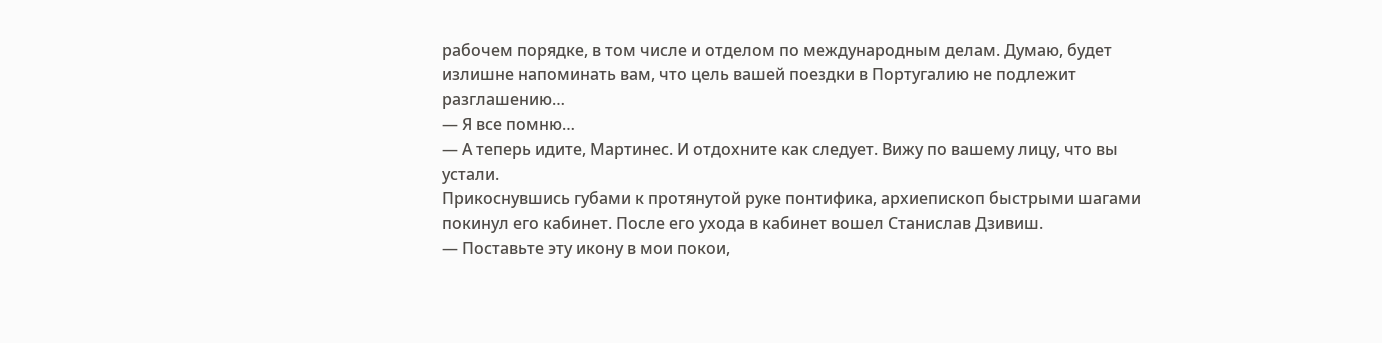рабочем порядке, в том числе и отделом по международным делам. Думаю, будет излишне напоминать вам, что цель вашей поездки в Португалию не подлежит разглашению…
— Я все помню…
— А теперь идите, Мартинес. И отдохните как следует. Вижу по вашему лицу, что вы устали.
Прикоснувшись губами к протянутой руке понтифика, архиепископ быстрыми шагами покинул его кабинет. После его ухода в кабинет вошел Станислав Дзивиш.
— Поставьте эту икону в мои покои,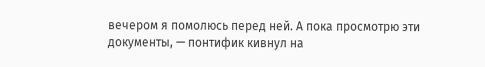вечером я помолюсь перед ней. А пока просмотрю эти документы, — понтифик кивнул на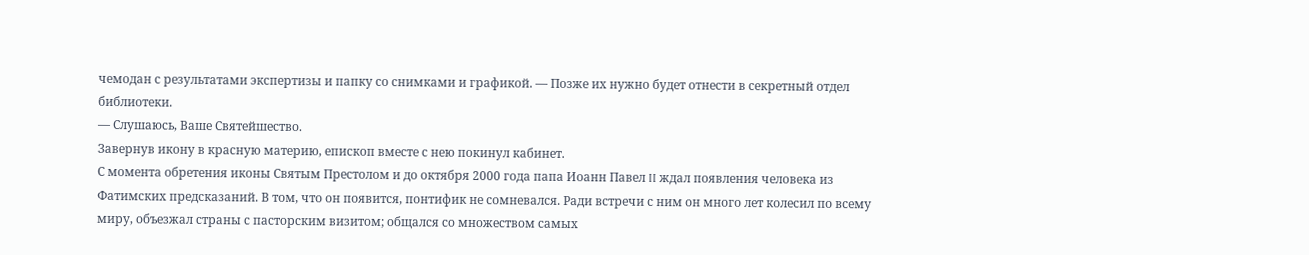чемодан с результатами экспертизы и папку со снимками и графикой. — Позже их нужно будет отнести в секретный отдел библиотеки.
— Слушаюсь, Ваше Святейшество.
Завернув икону в красную материю, епископ вместе с нею покинул кабинет.
С момента обретения иконы Святым Престолом и до октября 2000 года папа Иоанн Павел II ждал появления человека из Фатимских предсказаний. В том, что он появится, понтифик не сомневался. Ради встречи с ним он много лет колесил по всему миру, объезжал страны с пасторским визитом; общался со множеством самых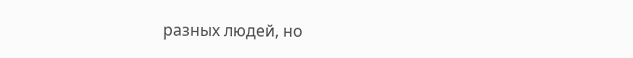разных людей, но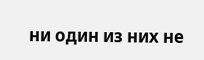ни один из них не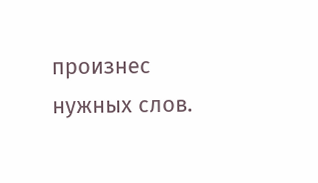произнес нужных слов.